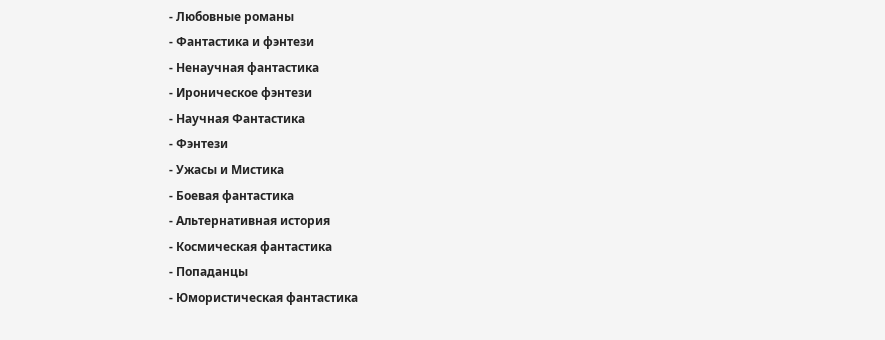- Любовные романы
- Фантастика и фэнтези
- Ненаучная фантастика
- Ироническое фэнтези
- Научная Фантастика
- Фэнтези
- Ужасы и Мистика
- Боевая фантастика
- Альтернативная история
- Космическая фантастика
- Попаданцы
- Юмористическая фантастика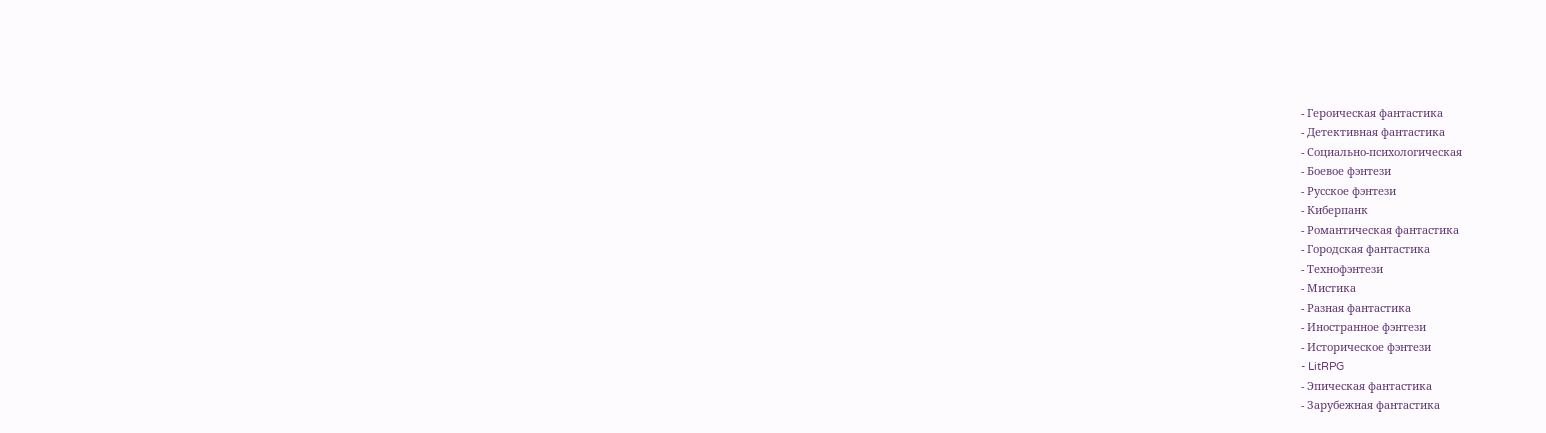- Героическая фантастика
- Детективная фантастика
- Социально-психологическая
- Боевое фэнтези
- Русское фэнтези
- Киберпанк
- Романтическая фантастика
- Городская фантастика
- Технофэнтези
- Мистика
- Разная фантастика
- Иностранное фэнтези
- Историческое фэнтези
- LitRPG
- Эпическая фантастика
- Зарубежная фантастика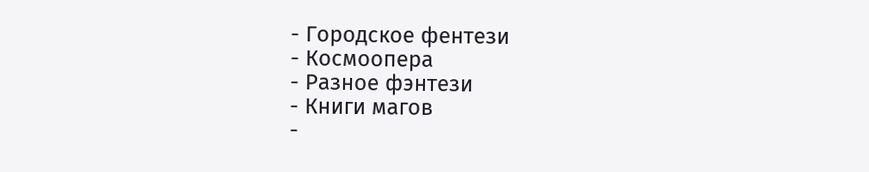- Городское фентези
- Космоопера
- Разное фэнтези
- Книги магов
-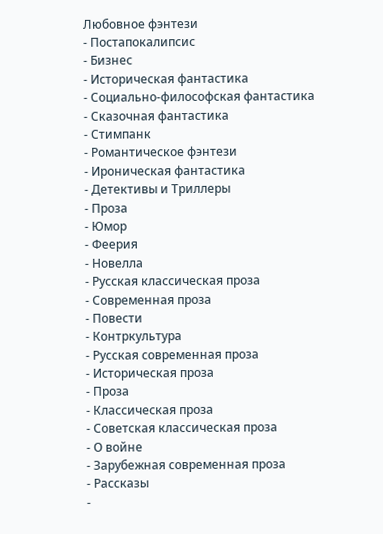Любовное фэнтези
- Постапокалипсис
- Бизнес
- Историческая фантастика
- Социально-философская фантастика
- Сказочная фантастика
- Стимпанк
- Романтическое фэнтези
- Ироническая фантастика
- Детективы и Триллеры
- Проза
- Юмор
- Феерия
- Новелла
- Русская классическая проза
- Современная проза
- Повести
- Контркультура
- Русская современная проза
- Историческая проза
- Проза
- Классическая проза
- Советская классическая проза
- О войне
- Зарубежная современная проза
- Рассказы
-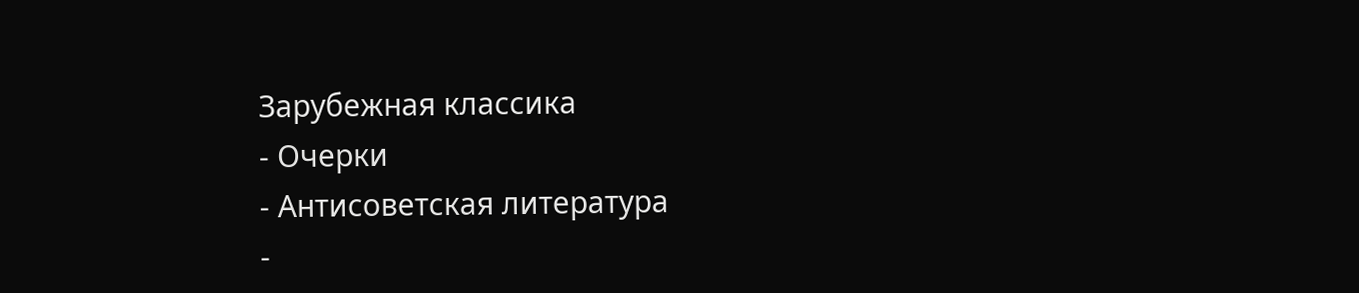Зарубежная классика
- Очерки
- Антисоветская литература
-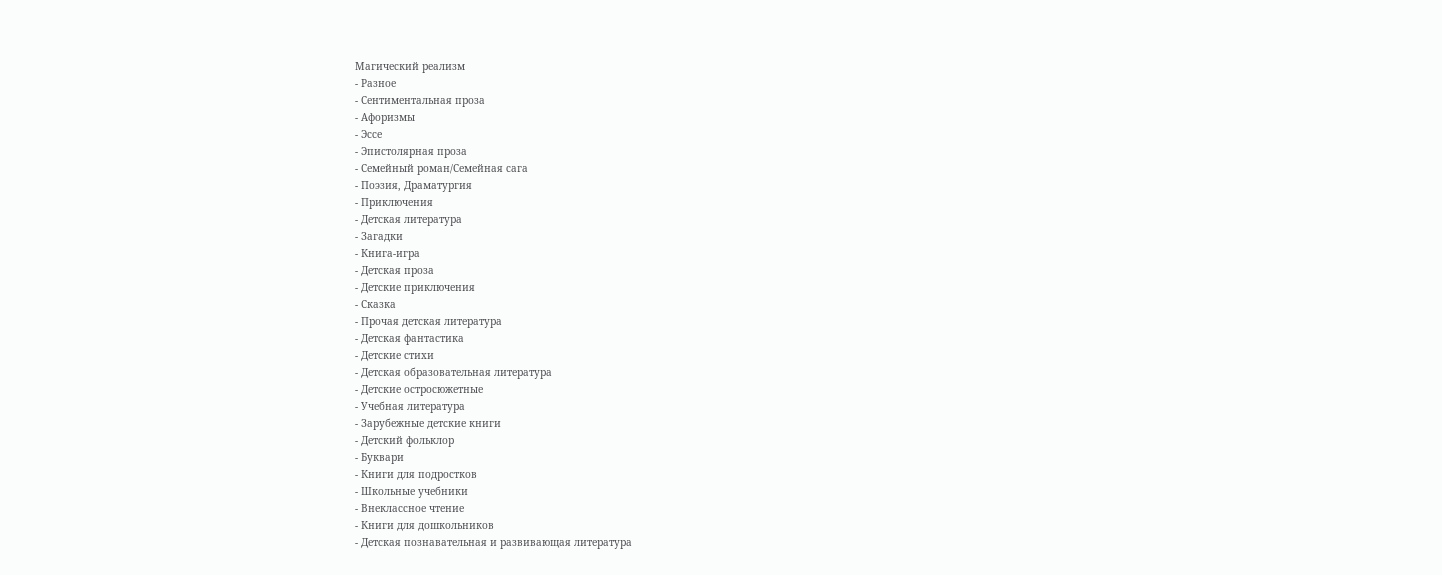Магический реализм
- Разное
- Сентиментальная проза
- Афоризмы
- Эссе
- Эпистолярная проза
- Семейный роман/Семейная сага
- Поэзия, Драматургия
- Приключения
- Детская литература
- Загадки
- Книга-игра
- Детская проза
- Детские приключения
- Сказка
- Прочая детская литература
- Детская фантастика
- Детские стихи
- Детская образовательная литература
- Детские остросюжетные
- Учебная литература
- Зарубежные детские книги
- Детский фольклор
- Буквари
- Книги для подростков
- Школьные учебники
- Внеклассное чтение
- Книги для дошкольников
- Детская познавательная и развивающая литература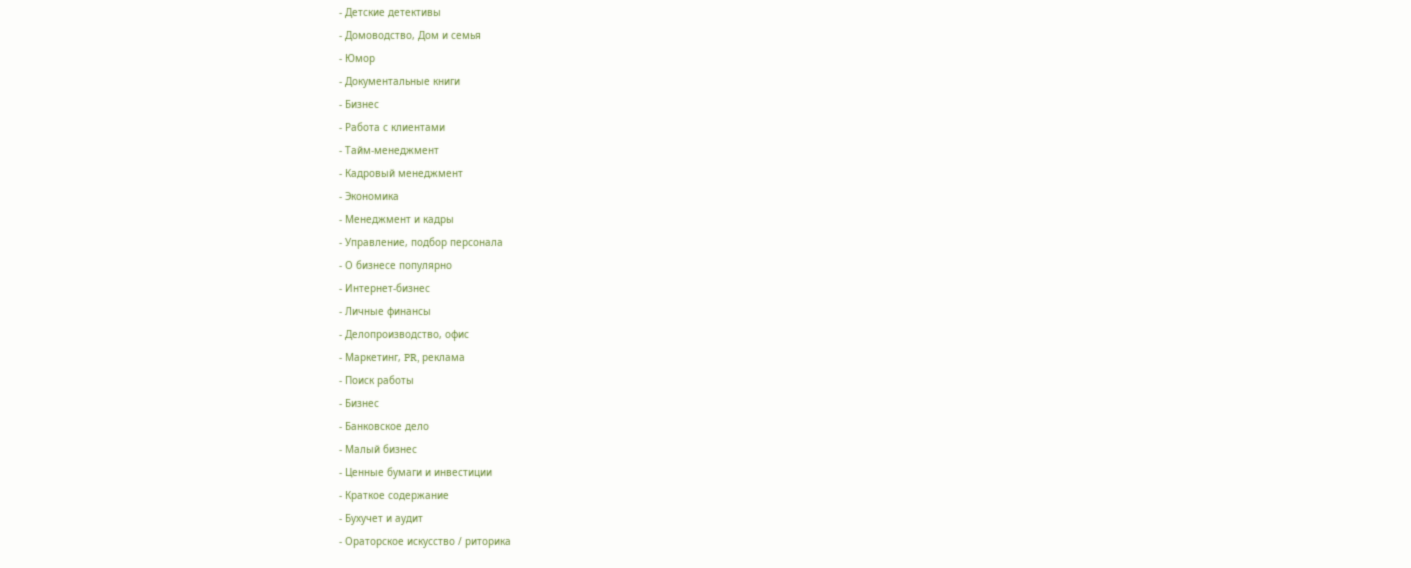- Детские детективы
- Домоводство, Дом и семья
- Юмор
- Документальные книги
- Бизнес
- Работа с клиентами
- Тайм-менеджмент
- Кадровый менеджмент
- Экономика
- Менеджмент и кадры
- Управление, подбор персонала
- О бизнесе популярно
- Интернет-бизнес
- Личные финансы
- Делопроизводство, офис
- Маркетинг, PR, реклама
- Поиск работы
- Бизнес
- Банковское дело
- Малый бизнес
- Ценные бумаги и инвестиции
- Краткое содержание
- Бухучет и аудит
- Ораторское искусство / риторика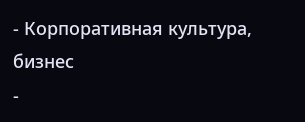- Корпоративная культура, бизнес
-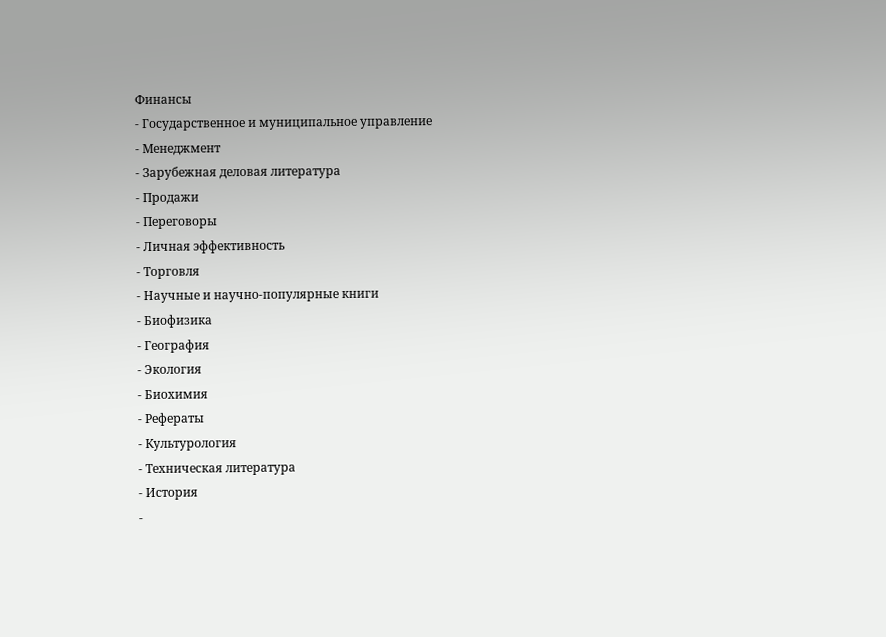Финансы
- Государственное и муниципальное управление
- Менеджмент
- Зарубежная деловая литература
- Продажи
- Переговоры
- Личная эффективность
- Торговля
- Научные и научно-популярные книги
- Биофизика
- География
- Экология
- Биохимия
- Рефераты
- Культурология
- Техническая литература
- История
-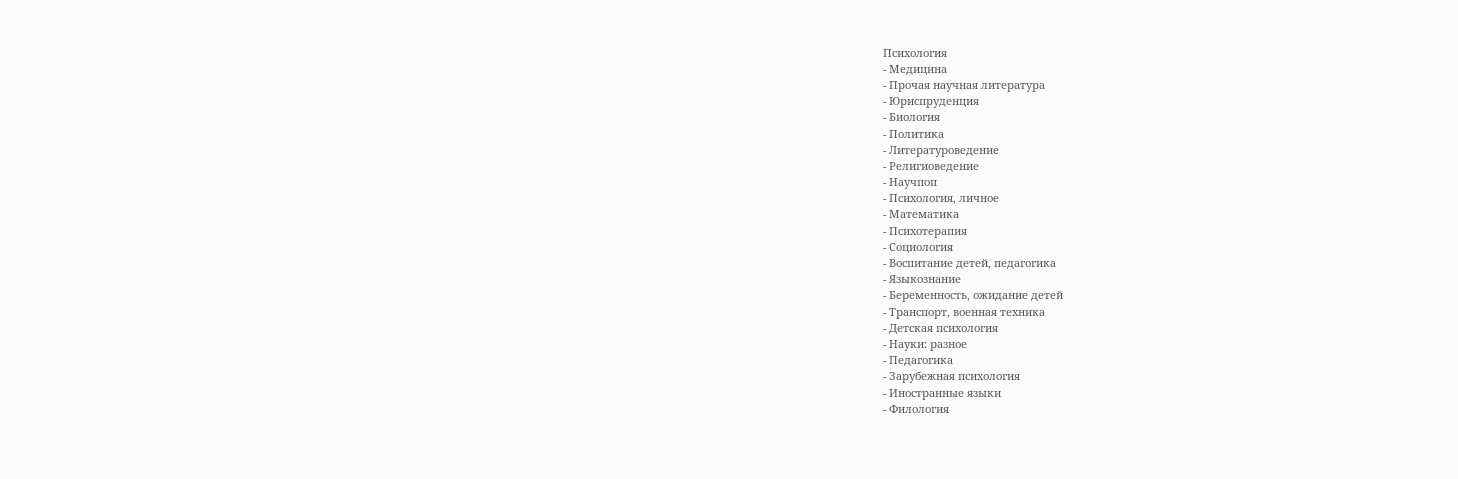Психология
- Медицина
- Прочая научная литература
- Юриспруденция
- Биология
- Политика
- Литературоведение
- Религиоведение
- Научпоп
- Психология, личное
- Математика
- Психотерапия
- Социология
- Воспитание детей, педагогика
- Языкознание
- Беременность, ожидание детей
- Транспорт, военная техника
- Детская психология
- Науки: разное
- Педагогика
- Зарубежная психология
- Иностранные языки
- Филология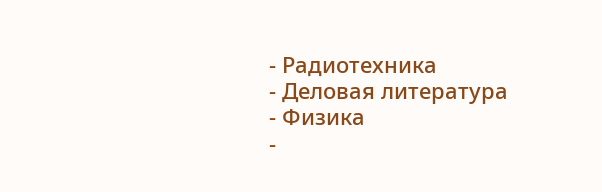- Радиотехника
- Деловая литература
- Физика
-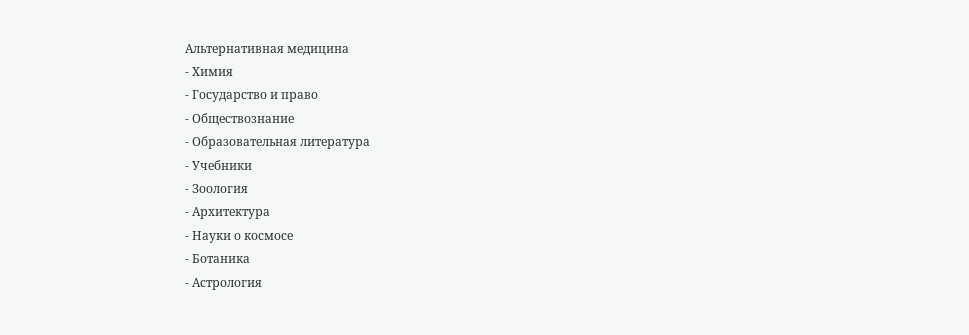Альтернативная медицина
- Химия
- Государство и право
- Обществознание
- Образовательная литература
- Учебники
- Зоология
- Архитектура
- Науки о космосе
- Ботаника
- Астрология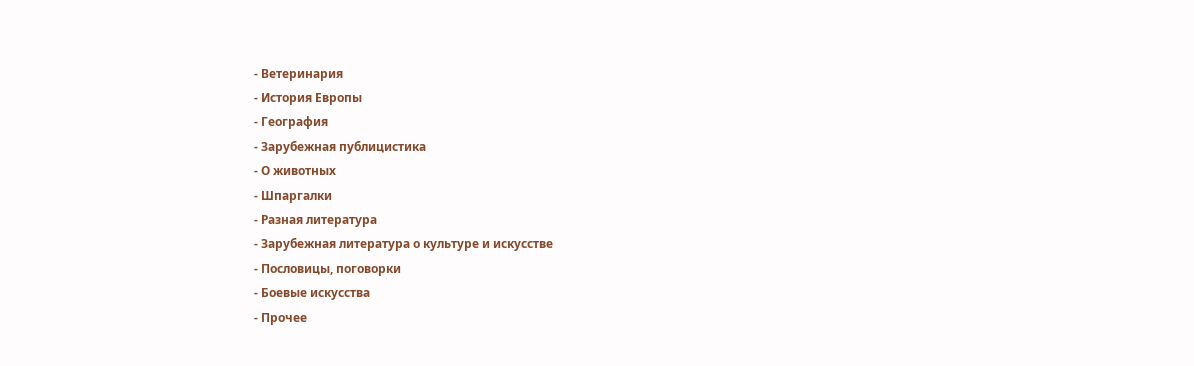- Ветеринария
- История Европы
- География
- Зарубежная публицистика
- О животных
- Шпаргалки
- Разная литература
- Зарубежная литература о культуре и искусстве
- Пословицы, поговорки
- Боевые искусства
- Прочее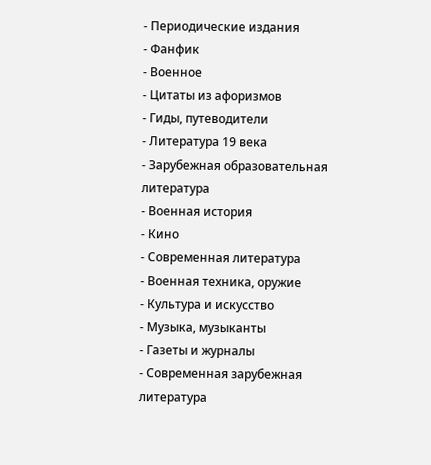- Периодические издания
- Фанфик
- Военное
- Цитаты из афоризмов
- Гиды, путеводители
- Литература 19 века
- Зарубежная образовательная литература
- Военная история
- Кино
- Современная литература
- Военная техника, оружие
- Культура и искусство
- Музыка, музыканты
- Газеты и журналы
- Современная зарубежная литература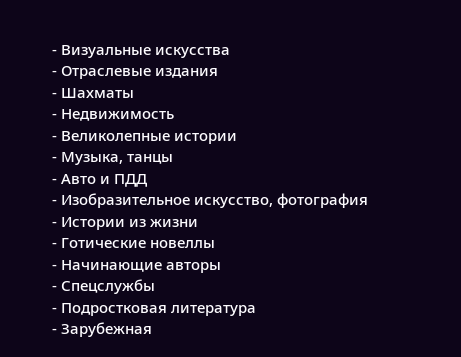- Визуальные искусства
- Отраслевые издания
- Шахматы
- Недвижимость
- Великолепные истории
- Музыка, танцы
- Авто и ПДД
- Изобразительное искусство, фотография
- Истории из жизни
- Готические новеллы
- Начинающие авторы
- Спецслужбы
- Подростковая литература
- Зарубежная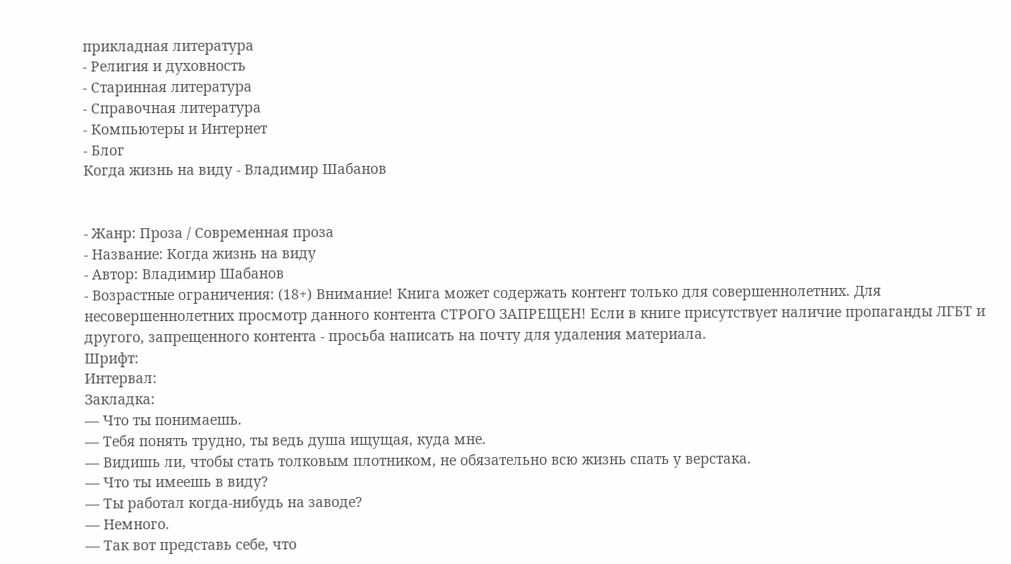прикладная литература
- Религия и духовность
- Старинная литература
- Справочная литература
- Компьютеры и Интернет
- Блог
Когда жизнь на виду - Владимир Шабанов


- Жанр: Проза / Современная проза
- Название: Когда жизнь на виду
- Автор: Владимир Шабанов
- Возрастные ограничения: (18+) Внимание! Книга может содержать контент только для совершеннолетних. Для несовершеннолетних просмотр данного контента СТРОГО ЗАПРЕЩЕН! Если в книге присутствует наличие пропаганды ЛГБТ и другого, запрещенного контента - просьба написать на почту для удаления материала.
Шрифт:
Интервал:
Закладка:
— Что ты понимаешь.
— Тебя понять трудно, ты ведь душа ищущая, куда мне.
— Видишь ли, чтобы стать толковым плотником, не обязательно всю жизнь спать у верстака.
— Что ты имеешь в виду?
— Ты работал когда-нибудь на заводе?
— Немного.
— Так вот представь себе, что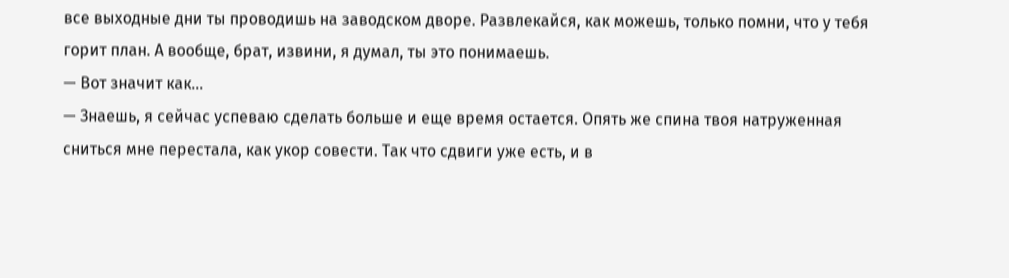все выходные дни ты проводишь на заводском дворе. Развлекайся, как можешь, только помни, что у тебя горит план. А вообще, брат, извини, я думал, ты это понимаешь.
— Вот значит как…
— Знаешь, я сейчас успеваю сделать больше и еще время остается. Опять же спина твоя натруженная сниться мне перестала, как укор совести. Так что сдвиги уже есть, и в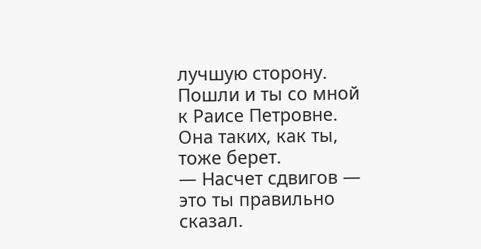лучшую сторону. Пошли и ты со мной к Раисе Петровне. Она таких, как ты, тоже берет.
— Насчет сдвигов — это ты правильно сказал.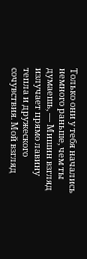Только они у тебя начались немного раньше, чем ты думаешь, — Мишин взгляд излучает прямо лавину тепла и дружеского сочувствия. Мой взгляд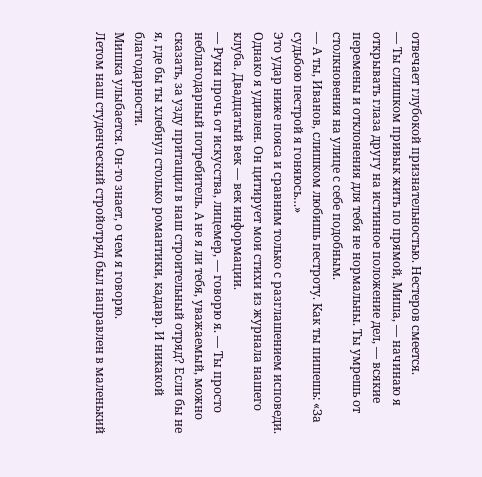отвечает глубокой признательностью. Нестеров смеется.
— Ты слишком привык жить по прямой, Миша, — начинаю я открывать глаза другу на истинное положение дел, — всякие перемены и отклонения для тебя не нормальны. Ты умрешь от столкновения на улице с себе подобным.
— А ты, Иванов, слишком любишь пестроту. Как ты пишешь: «За судьбою пестрой я гоняюсь…»
Это удар ниже пояса и сравним только с разглашением исповеди. Однако я удивлен. Он цитирует мои стихи из журнала нашего клуба. Двадцатый век — век информации.
— Руки прочь от искусства, лицемер, — говорю я. — Ты просто неблагодарный потребитель. А не я ли тебя, уважаемый, можно сказать, за узду притащил в наш строительный отряд? Если бы не я, где бы ты хлебнул столько романтики, кадавр. И никакой благодарности.
Мишка улыбается. Он-то знает, о чем я говорю.
Летом наш студенческий стройотряд был направлен в маленький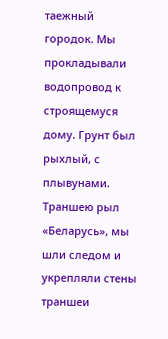таежный городок. Мы прокладывали водопровод к строящемуся дому. Грунт был рыхлый, с плывунами. Траншею рыл «Беларусь», мы шли следом и укрепляли стены траншеи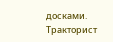досками. Тракторист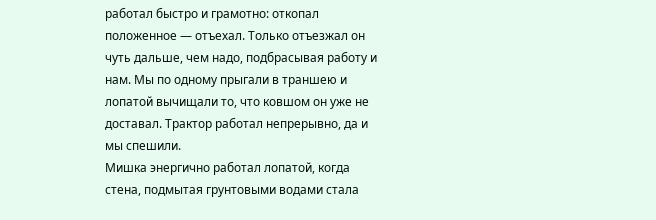работал быстро и грамотно: откопал положенное — отъехал. Только отъезжал он чуть дальше, чем надо, подбрасывая работу и нам. Мы по одному прыгали в траншею и лопатой вычищали то, что ковшом он уже не доставал. Трактор работал непрерывно, да и мы спешили.
Мишка энергично работал лопатой, когда стена, подмытая грунтовыми водами стала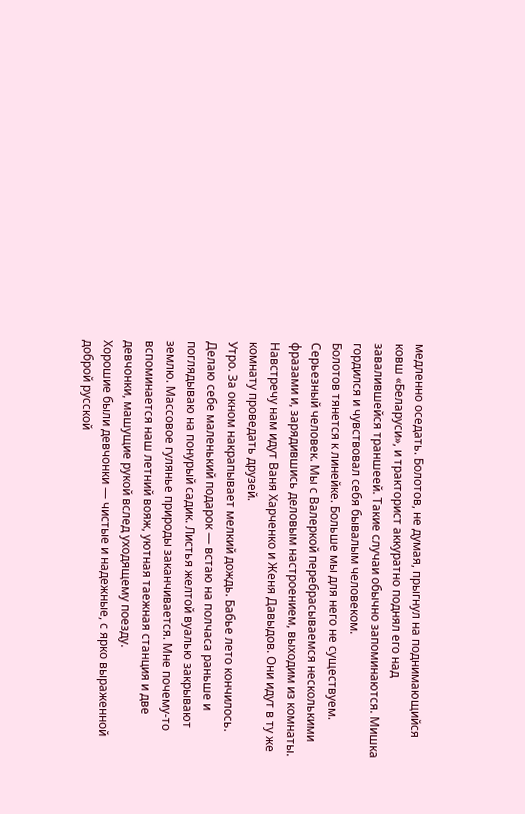медленно оседать. Болотов, не думая, прыгнул на поднимающийся ковш «Беларуси», и тракторист аккуратно поднял его над завалившейся траншеей. Такие случаи обычно запоминаются. Мишка гордился и чувствовал себя бывалым человеком.
Болотов тянется к линейке. Больше мы для него не существуем. Серьезный человек. Мы с Валеркой перебрасываемся несколькими фразами и, зарядившись деловым настроением, выходим из комнаты. Навстречу нам идут Ваня Харченко и Женя Давыдов. Они идут в ту же комнату проведать друзей.
Утро. За окном накрапывает мелкий дождь. Бабье лето кончилось. Делаю себе маленький подарок — встаю на полчаса раньше и поглядываю на понурый садик. Листья желтой вуалью закрывают землю. Массовое гулянье природы заканчивается. Мне почему-то вспоминается наш летний вояж, уютная таежная станция и две девчонки, машущие рукой вслед уходящему поезду.
Хорошие были девчонки — чистые и надежные, с ярко выраженной доброй русской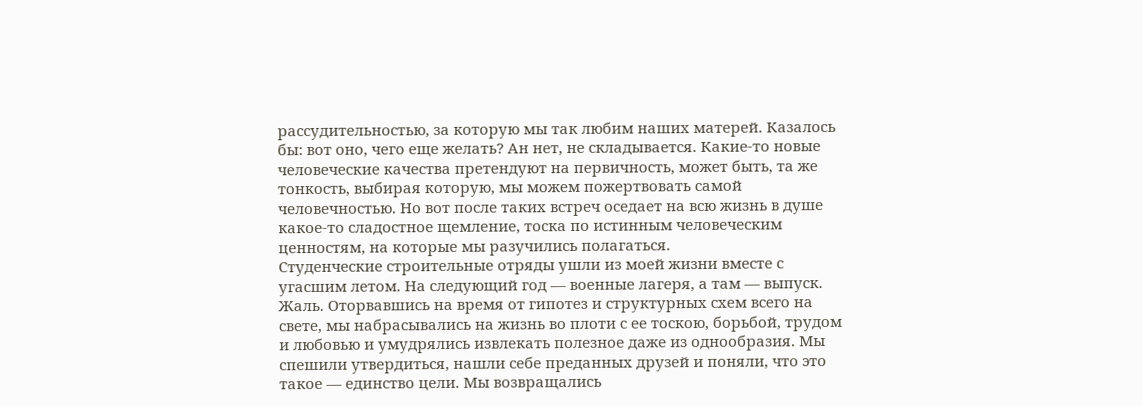рассудительностью, за которую мы так любим наших матерей. Казалось бы: вот оно, чего еще желать? Ан нет, не складывается. Какие-то новые человеческие качества претендуют на первичность, может быть, та же тонкость, выбирая которую, мы можем пожертвовать самой человечностью. Но вот после таких встреч оседает на всю жизнь в душе какое-то сладостное щемление, тоска по истинным человеческим ценностям, на которые мы разучились полагаться.
Студенческие строительные отряды ушли из моей жизни вместе с угасшим летом. На следующий год — военные лагеря, а там — выпуск. Жаль. Оторвавшись на время от гипотез и структурных схем всего на свете, мы набрасывались на жизнь во плоти с ее тоскою, борьбой, трудом и любовью и умудрялись извлекать полезное даже из однообразия. Мы спешили утвердиться, нашли себе преданных друзей и поняли, что это такое — единство цели. Мы возвращались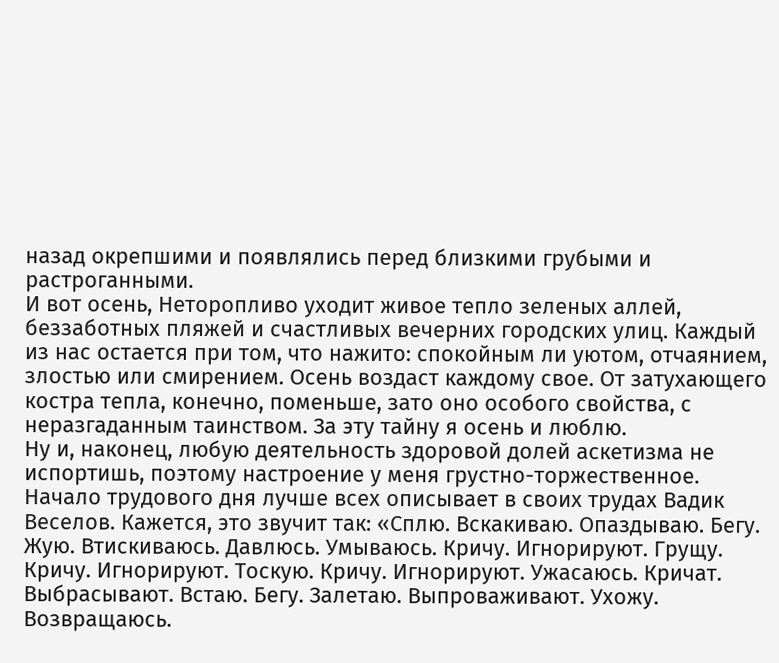назад окрепшими и появлялись перед близкими грубыми и растроганными.
И вот осень, Неторопливо уходит живое тепло зеленых аллей, беззаботных пляжей и счастливых вечерних городских улиц. Каждый из нас остается при том, что нажито: спокойным ли уютом, отчаянием, злостью или смирением. Осень воздаст каждому свое. От затухающего костра тепла, конечно, поменьше, зато оно особого свойства, с неразгаданным таинством. За эту тайну я осень и люблю.
Ну и, наконец, любую деятельность здоровой долей аскетизма не испортишь, поэтому настроение у меня грустно-торжественное.
Начало трудового дня лучше всех описывает в своих трудах Вадик Веселов. Кажется, это звучит так: «Сплю. Вскакиваю. Опаздываю. Бегу. Жую. Втискиваюсь. Давлюсь. Умываюсь. Кричу. Игнорируют. Грущу. Кричу. Игнорируют. Тоскую. Кричу. Игнорируют. Ужасаюсь. Кричат. Выбрасывают. Встаю. Бегу. Залетаю. Выпроваживают. Ухожу. Возвращаюсь.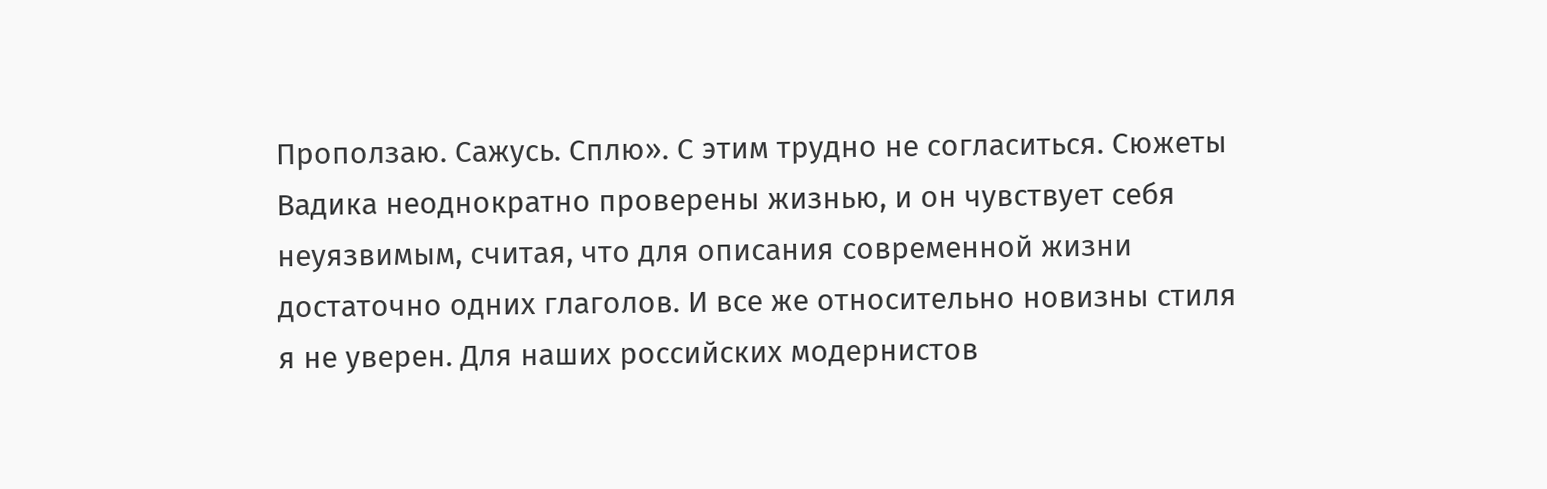Проползаю. Сажусь. Сплю». С этим трудно не согласиться. Сюжеты Вадика неоднократно проверены жизнью, и он чувствует себя неуязвимым, считая, что для описания современной жизни достаточно одних глаголов. И все же относительно новизны стиля я не уверен. Для наших российских модернистов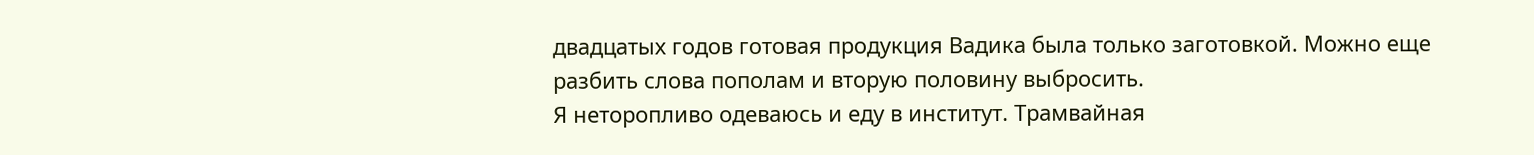двадцатых годов готовая продукция Вадика была только заготовкой. Можно еще разбить слова пополам и вторую половину выбросить.
Я неторопливо одеваюсь и еду в институт. Трамвайная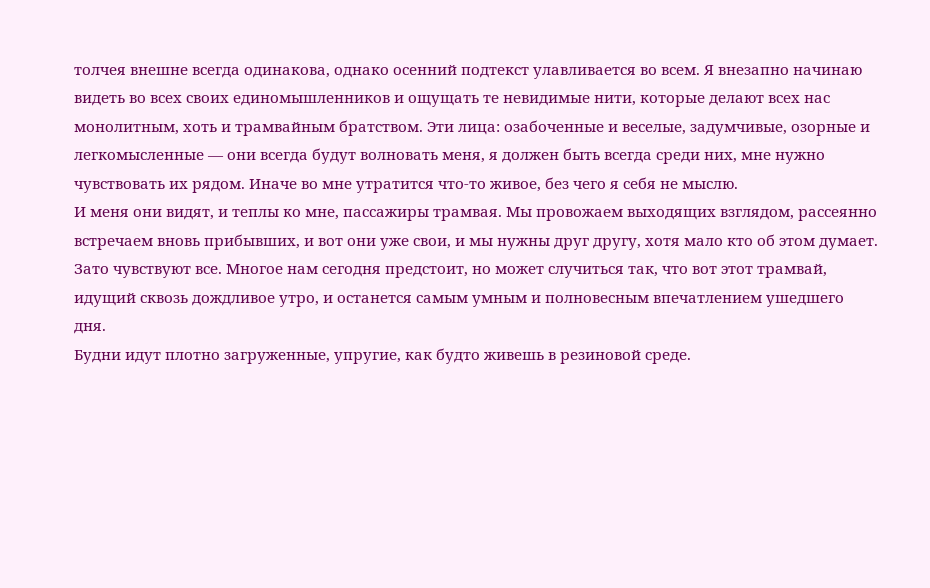толчея внешне всегда одинакова, однако осенний подтекст улавливается во всем. Я внезапно начинаю видеть во всех своих единомышленников и ощущать те невидимые нити, которые делают всех нас монолитным, хоть и трамвайным братством. Эти лица: озабоченные и веселые, задумчивые, озорные и легкомысленные — они всегда будут волновать меня, я должен быть всегда среди них, мне нужно чувствовать их рядом. Иначе во мне утратится что-то живое, без чего я себя не мыслю.
И меня они видят, и теплы ко мне, пассажиры трамвая. Мы провожаем выходящих взглядом, рассеянно встречаем вновь прибывших, и вот они уже свои, и мы нужны друг другу, хотя мало кто об этом думает. Зато чувствуют все. Многое нам сегодня предстоит, но может случиться так, что вот этот трамвай, идущий сквозь дождливое утро, и останется самым умным и полновесным впечатлением ушедшего дня.
Будни идут плотно загруженные, упругие, как будто живешь в резиновой среде.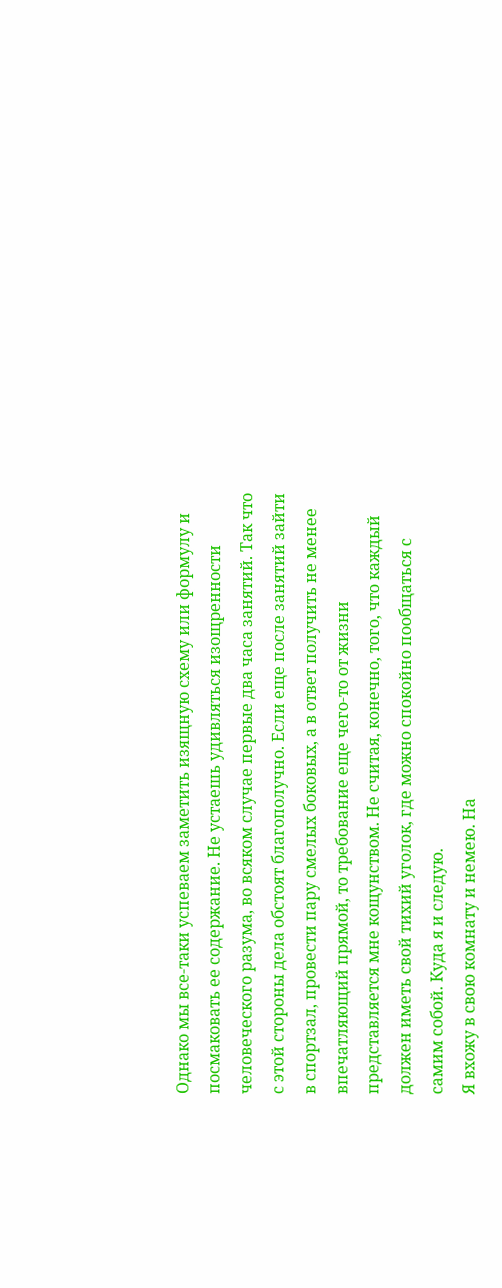Однако мы все-таки успеваем заметить изящную схему или формулу и посмаковать ее содержание. Не устаешь удивляться изощренности человеческого разума, во всяком случае первые два часа занятий. Так что с этой стороны дела обстоят благополучно. Если еще после занятий зайти в спортзал, провести пару смелых боковых, а в ответ получить не менее впечатляющий прямой, то требование еще чего-то от жизни представляется мне кощунством. Не считая, конечно, того, что каждый должен иметь свой тихий уголок, где можно спокойно пообщаться с самим собой. Куда я и следую.
Я вхожу в свою комнату и немею. На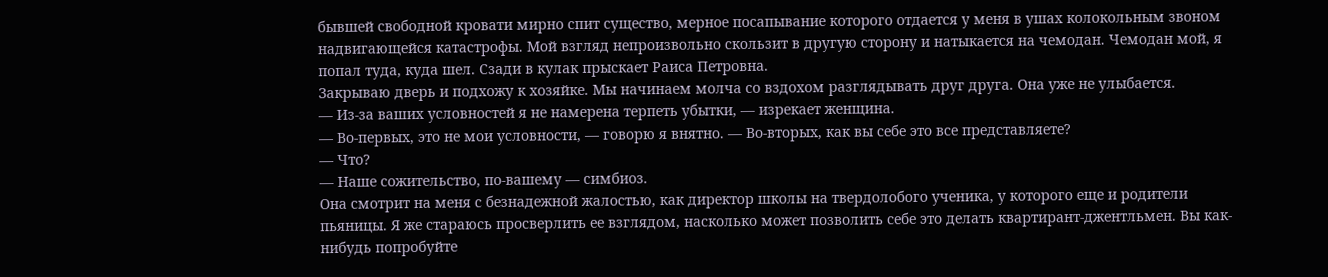бывшей свободной кровати мирно спит существо, мерное посапывание которого отдается у меня в ушах колокольным звоном надвигающейся катастрофы. Мой взгляд непроизвольно скользит в другую сторону и натыкается на чемодан. Чемодан мой, я попал туда, куда шел. Сзади в кулак прыскает Раиса Петровна.
Закрываю дверь и подхожу к хозяйке. Мы начинаем молча со вздохом разглядывать друг друга. Она уже не улыбается.
— Из-за ваших условностей я не намерена терпеть убытки, — изрекает женщина.
— Во-первых, это не мои условности, — говорю я внятно. — Во-вторых, как вы себе это все представляете?
— Что?
— Наше сожительство, по-вашему — симбиоз.
Она смотрит на меня с безнадежной жалостью, как директор школы на твердолобого ученика, у которого еще и родители пьяницы. Я же стараюсь просверлить ее взглядом, насколько может позволить себе это делать квартирант-джентльмен. Вы как-нибудь попробуйте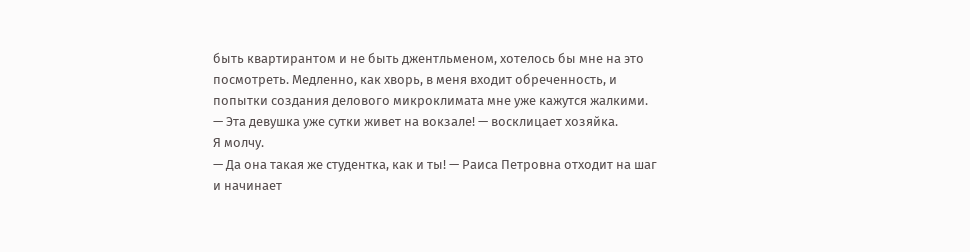быть квартирантом и не быть джентльменом, хотелось бы мне на это посмотреть. Медленно, как хворь, в меня входит обреченность, и попытки создания делового микроклимата мне уже кажутся жалкими.
— Эта девушка уже сутки живет на вокзале! — восклицает хозяйка.
Я молчу.
— Да она такая же студентка, как и ты! — Раиса Петровна отходит на шаг и начинает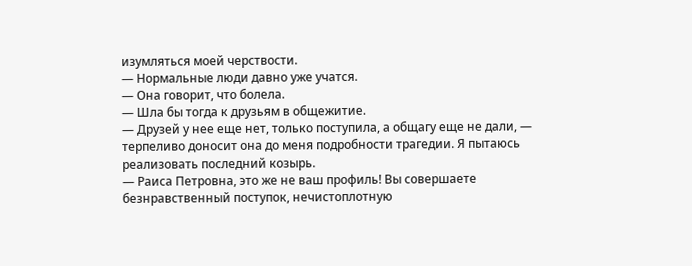изумляться моей черствости.
— Нормальные люди давно уже учатся.
— Она говорит, что болела.
— Шла бы тогда к друзьям в общежитие.
— Друзей у нее еще нет, только поступила, а общагу еще не дали, — терпеливо доносит она до меня подробности трагедии. Я пытаюсь реализовать последний козырь.
— Раиса Петровна, это же не ваш профиль! Вы совершаете безнравственный поступок, нечистоплотную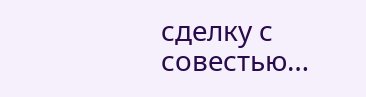сделку с совестью…